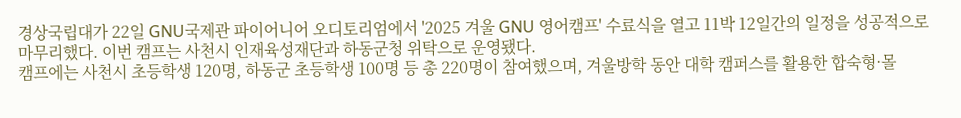경상국립대가 22일 GNU국제관 파이어니어 오디토리엄에서 '2025 겨울 GNU 영어캠프' 수료식을 열고 11박 12일간의 일정을 성공적으로 마무리했다. 이번 캠프는 사천시 인재육성재단과 하동군청 위탁으로 운영됐다.
캠프에는 사천시 초등학생 120명, 하동군 초등학생 100명 등 총 220명이 참여했으며, 겨울방학 동안 대학 캠퍼스를 활용한 합숙형·몰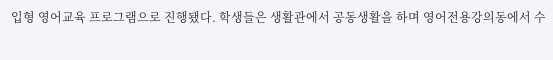입형 영어교육 프로그램으로 진행됐다. 학생들은 생활관에서 공동생활을 하며 영어전용강의동에서 수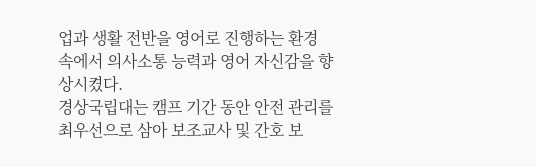업과 생활 전반을 영어로 진행하는 환경 속에서 의사소통 능력과 영어 자신감을 향상시켰다.
경상국립대는 캠프 기간 동안 안전 관리를 최우선으로 삼아 보조교사 및 간호 보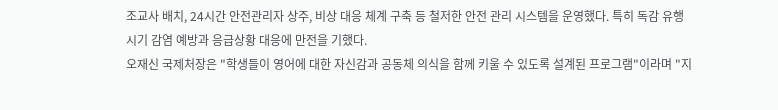조교사 배치, 24시간 안전관리자 상주, 비상 대응 체계 구축 등 철저한 안전 관리 시스템을 운영했다. 특히 독감 유행 시기 감염 예방과 응급상황 대응에 만전을 기했다.
오재신 국제처장은 "학생들이 영어에 대한 자신감과 공동체 의식을 함께 키울 수 있도록 설계된 프로그램"이라며 "지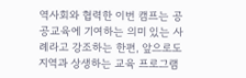역사회와 협력한 이번 캠프는 공공교육에 기여하는 의미 있는 사례라고 강조하는 한편, 앞으로도 지역과 상생하는 교육 프로그램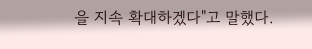을 지속 확대하겠다"고 말했다.